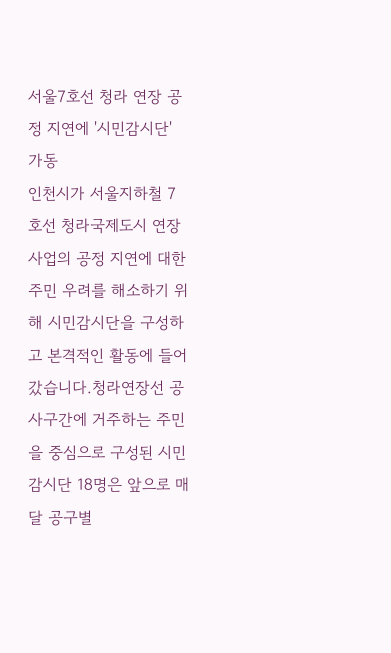서울7호선 청라 연장 공정 지연에 '시민감시단' 가동
인천시가 서울지하철 7호선 청라국제도시 연장사업의 공정 지연에 대한 주민 우려를 해소하기 위해 시민감시단을 구성하고 본격적인 활동에 들어갔습니다.청라연장선 공사구간에 거주하는 주민을 중심으로 구성된 시민감시단 18명은 앞으로 매달 공구별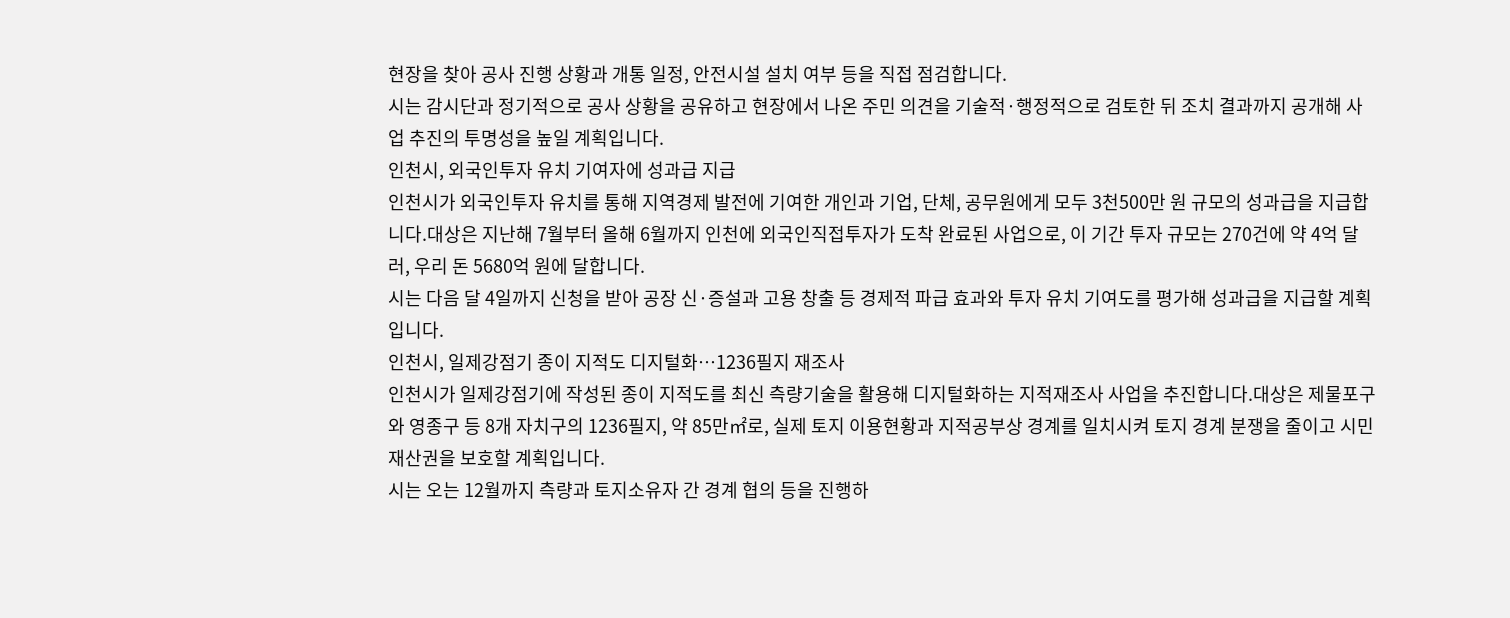현장을 찾아 공사 진행 상황과 개통 일정, 안전시설 설치 여부 등을 직접 점검합니다.
시는 감시단과 정기적으로 공사 상황을 공유하고 현장에서 나온 주민 의견을 기술적·행정적으로 검토한 뒤 조치 결과까지 공개해 사업 추진의 투명성을 높일 계획입니다.
인천시, 외국인투자 유치 기여자에 성과급 지급
인천시가 외국인투자 유치를 통해 지역경제 발전에 기여한 개인과 기업, 단체, 공무원에게 모두 3천500만 원 규모의 성과급을 지급합니다.대상은 지난해 7월부터 올해 6월까지 인천에 외국인직접투자가 도착 완료된 사업으로, 이 기간 투자 규모는 270건에 약 4억 달러, 우리 돈 5680억 원에 달합니다.
시는 다음 달 4일까지 신청을 받아 공장 신·증설과 고용 창출 등 경제적 파급 효과와 투자 유치 기여도를 평가해 성과급을 지급할 계획입니다.
인천시, 일제강점기 종이 지적도 디지털화…1236필지 재조사
인천시가 일제강점기에 작성된 종이 지적도를 최신 측량기술을 활용해 디지털화하는 지적재조사 사업을 추진합니다.대상은 제물포구와 영종구 등 8개 자치구의 1236필지, 약 85만㎡로, 실제 토지 이용현황과 지적공부상 경계를 일치시켜 토지 경계 분쟁을 줄이고 시민 재산권을 보호할 계획입니다.
시는 오는 12월까지 측량과 토지소유자 간 경계 협의 등을 진행하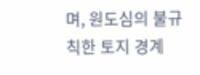며, 원도심의 불규칙한 토지 경계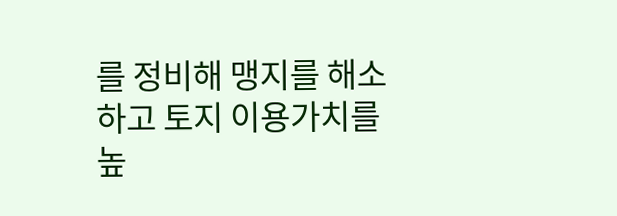를 정비해 맹지를 해소하고 토지 이용가치를 높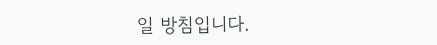일 방침입니다.